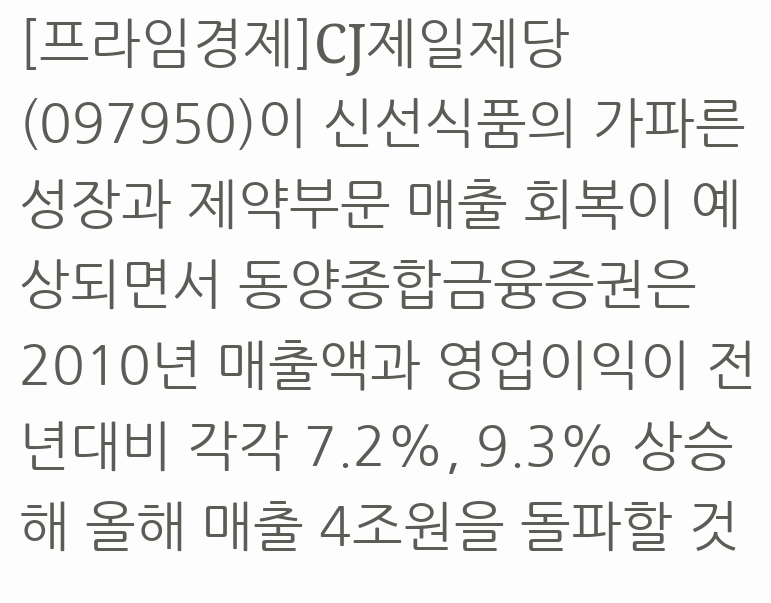[프라임경제]CJ제일제당(097950)이 신선식품의 가파른 성장과 제약부문 매출 회복이 예상되면서 동양종합금융증권은 2010년 매출액과 영업이익이 전년대비 각각 7.2%, 9.3% 상승해 올해 매출 4조원을 돌파할 것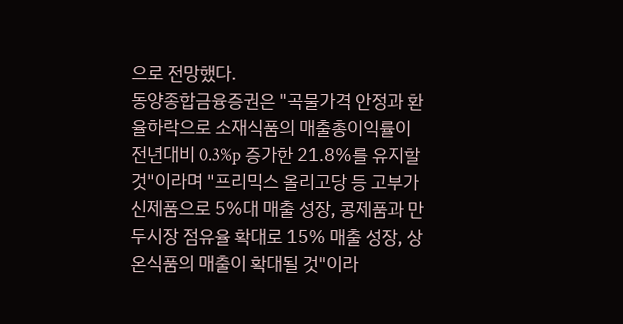으로 전망했다.
동양종합금융증권은 "곡물가격 안정과 환율하락으로 소재식품의 매출총이익률이 전년대비 0.3%p 증가한 21.8%를 유지할 것"이라며 "프리믹스 올리고당 등 고부가 신제품으로 5%대 매출 성장, 콩제품과 만두시장 점유율 확대로 15% 매출 성장, 상온식품의 매출이 확대될 것"이라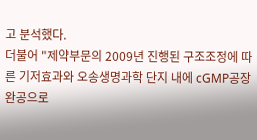고 분석했다.
더불어 "제약부문의 2009년 진행된 구조조정에 따른 기저효과와 오송생명과학 단지 내에 cGMP공장 완공으로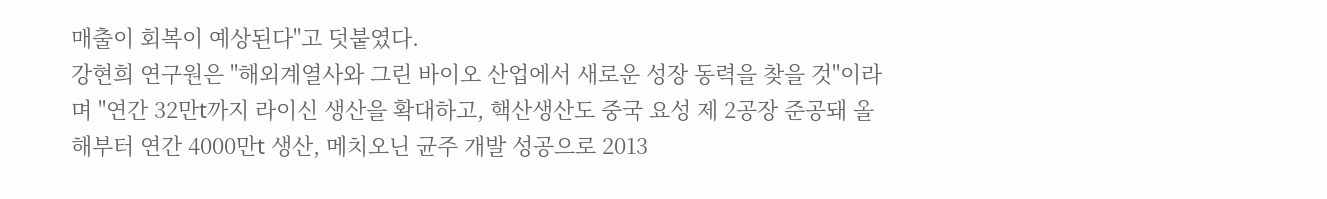매출이 회복이 예상된다"고 덧붙였다.
강현희 연구원은 "해외계열사와 그린 바이오 산업에서 새로운 성장 동력을 찾을 것"이라며 "연간 32만t까지 라이신 생산을 확대하고, 핵산생산도 중국 요성 제 2공장 준공돼 올해부터 연간 4000만t 생산, 메치오닌 균주 개발 성공으로 2013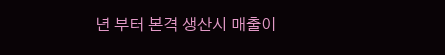년 부터 본격 생산시 매출이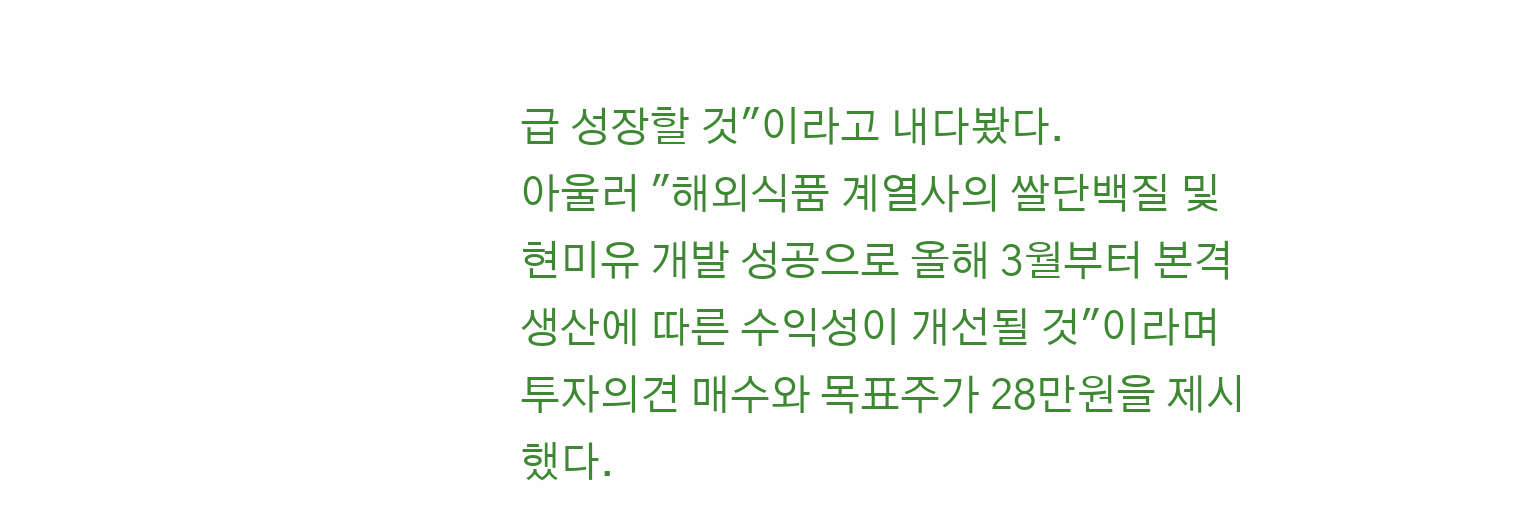급 성장할 것"이라고 내다봤다.
아울러 "해외식품 계열사의 쌀단백질 및 현미유 개발 성공으로 올해 3월부터 본격 생산에 따른 수익성이 개선될 것"이라며 투자의견 매수와 목표주가 28만원을 제시했다.